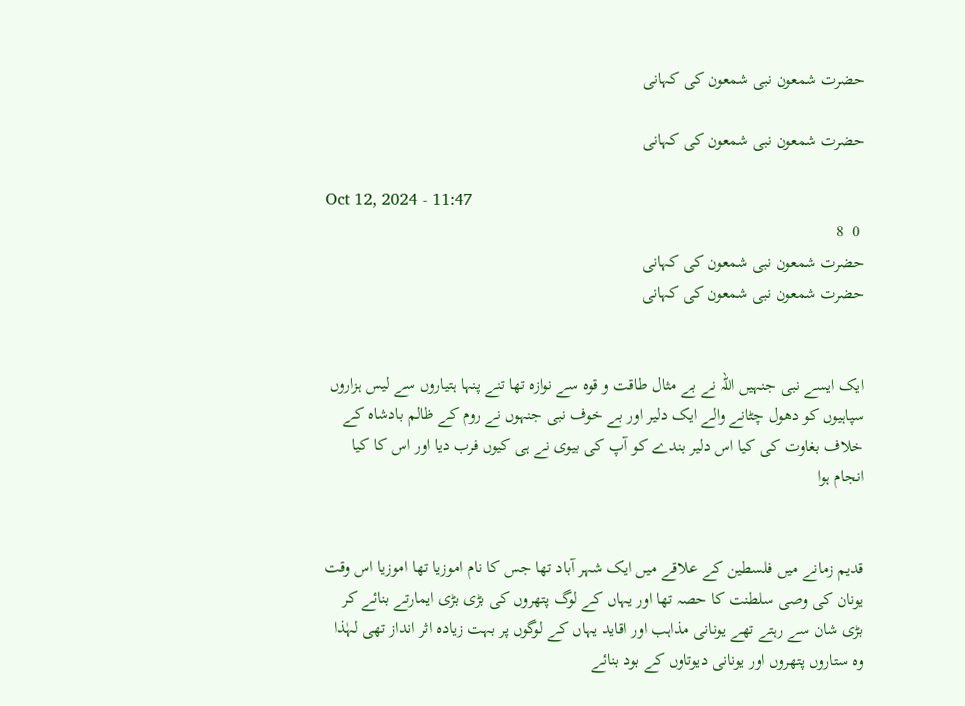حضرت شمعون نبی شمعون کی کہانی

حضرت شمعون نبی شمعون کی کہانی

Oct 12, 2024 - 11:47
 0  8
حضرت شمعون نبی شمعون کی کہانی
حضرت شمعون نبی شمعون کی کہانی


ایک ایسے نبی جنہیں اللہ نے بے مثال طاقت و قوہ سے نوازہ تھا تنے پنہا ہتیاروں سے لیس ہزاروں سپاہیوں کو دھول چٹانے والے ایک دلیر اور بے خوف نبی جنہوں نے روم کے ظالم بادشاہ کے خلاف بغاوت کی کیا اس دلیر بندے کو آپ کی بیوی نے ہی کیوں فرب دیا اور اس کا کیا انجام ہوا


قدیم زمانے میں فلسطین کے علاقے میں ایک شہر آباد تھا جس کا نام اموزیا تھا اموزیا اس وقت یونان کی وصی سلطنت کا حصہ تھا اور یہاں کے لوگ پتھروں کی بڑی بڑی ایمارتے بنائے کر بڑی شان سے رہتے تھے یونانی مذاہب اور اقاید یہاں کے لوگوں پر بہت زیادہ اثر انداز تھی لہٰذا وہ ستاروں پتھروں اور یونانی دیوتاوں کے بود بنائے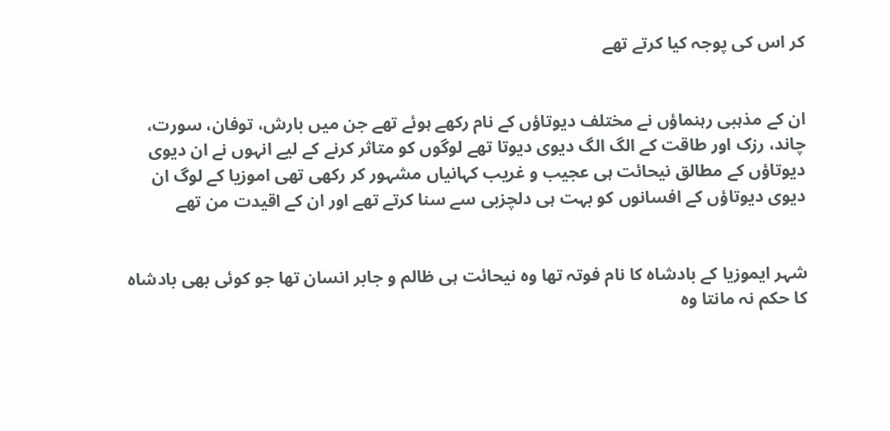کر اس کی پوجہ کیا کرتے تھے


ان کے مذہبی رہنماؤں نے مختلف دیوتاؤں کے نام رکھے ہوئے تھے جن میں بارش، توفان، سورت، چاند، رزک اور طاقت کے الگ الگ دیوی دیوتا تھے لوگوں کو متاثر کرنے کے لیے انہوں نے ان دیوی دیوتاؤں کے مطالق نیحائت ہی عجیب و غریب کہانیاں مشہور کر رکھی تھی اموزیا کے لوگ ان دیوی دیوتاؤں کے افسانوں کو بہت ہی دلچزبی سے سنا کرتے تھے اور ان کے اقیدت من تھے


شہر ایموزیا کے بادشاہ کا نام فوتہ تھا وہ نیحائت ہی ظالم و جابر انسان تھا جو کوئی بھی بادشاہ کا حکم نہ مانتا وہ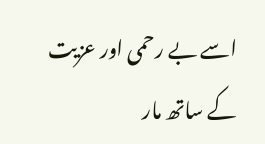اسے بے رحمی اور عزیت کے ساتھ مار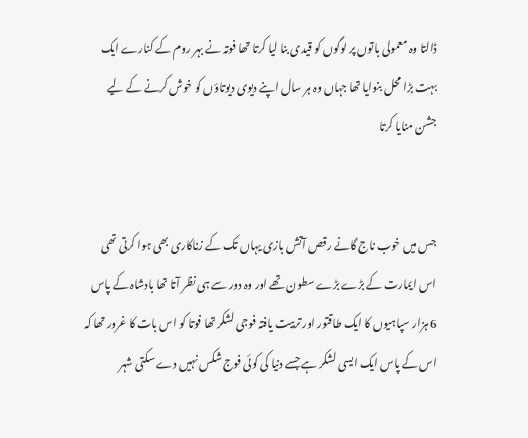ڈالتا وہ معمولی باتوں پر لوگوں کو قیدی بنا لیا کرتا تھا فوتہ نے بہر روم کے کنارے ایک بہت بڑا محل بنوایا تھا جہاں وہ ہر سال اپنے دیوی دیوتاؤں کو خوش کرنے کے لیے جشن منایا کرتا


جس میں خوب ناج گانے رقص آتش بازی یہاں تک کے زناکاری بھی ہوا کرتی تھی اس ایمارت کے بڑے بڑے سطون تھے اور وہ دور سے ہی نظر آتا تھا بادشاہ کے پاس 6 ہزار سپاہیوں کا ایک طاقتور اور تربیت یافتہ فوجی لشکر تھا فوتا کو اس بات کا غرور تھا کہ اس کے پاس ایک ایسی لشکر ہے جسے دنیا کی کوئی فوج شکس نہیں دے سکتی شہر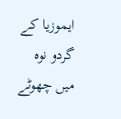ایموزیا کے گردو نوہ میں چھوٹے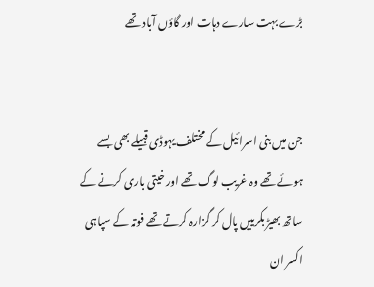بڑے بہت سارے دہات اور گاؤں آباد تھے


جن میں بنی اسرائیل کے مختلف یہوڈی قبیلے بھی بسے ہوئے تھے وہ غریب لوگ تھے اور خیتی باری کرنے کے ساتھ بھیڑ بکرییں پال کر گزارہ کرتے تھے فوتہ کے سپاہی اکسر ان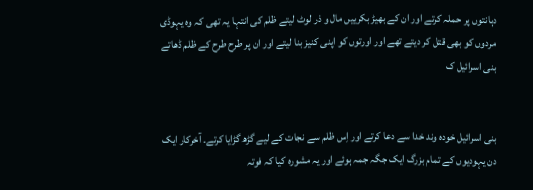دہانتوں پر حملہ کرتے اور ان کے بھیڑ بکرییں مال و ذر لوٹ لیتے ظلم کی انتہا یہ تھی کہ وہ یہوڈی مردوں کو بھی قتل کر دیتے تھے اور اورتوں کو اپنی کنیز بنا لیتے اور ان پر طرح طرح کے ظلم ڈھاتے بنی اسرائیل ک


بنی اسرائیل خودہ وند خدا سے دعا کرتے اور اِس ظلم سے نجات کے لیے گڑھ گڑایا کرتے۔ آخرکار ایک دن یہودیوں کے تمام بزرگ ایک جگہ جمہ ہوئے اور یہ مشورہ کیا کہ فوتہ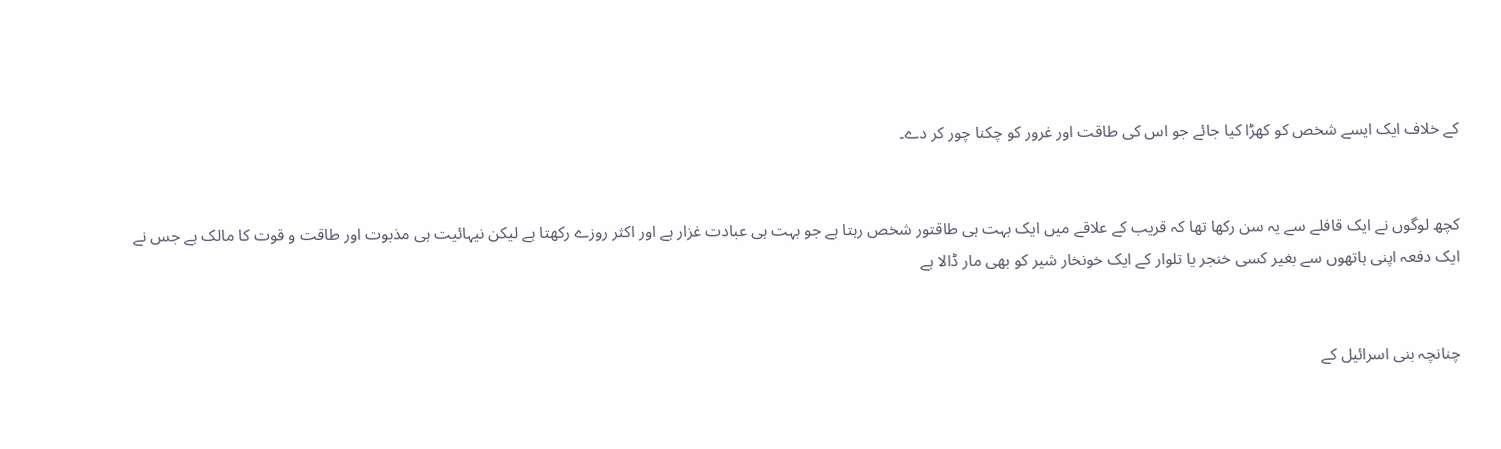کے خلاف ایک ایسے شخص کو کھڑا کیا جائے جو اس کی طاقت اور غرور کو چکنا چور کر دے۔


کچھ لوگوں نے ایک قافلے سے یہ سن رکھا تھا کہ قریب کے علاقے میں ایک بہت ہی طاقتور شخص رہتا ہے جو بہت ہی عبادت غزار ہے اور اکثر روزے رکھتا ہے لیکن نیہائیت ہی مذبوت اور طاقت و قوت کا مالک ہے جس نے ایک دفعہ اپنی ہاتھوں سے بغیر کسی خنجر یا تلوار کے ایک خونخار شیر کو بھی مار ڈالا ہے


چنانچہ بنی اسرائیل کے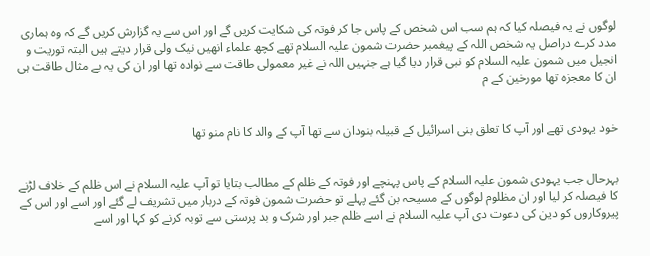لوگوں نے یہ فیصلہ کیا کہ ہم سب اس شخص کے پاس جا کر فوتہ کی شکایت کریں گے اور اس سے یہ گزارش کریں گے کہ وہ ہماری مدد کرے دراصل یہ شخص اللہ کے پیغمبر حضرت شمون علیہ السلام تھے کچھ علماء انھیں نیک ولی قرار دیتے ہیں البتہ توریت و انجیل میں شمون علیہ السلام کو نبی قرار دیا گیا ہے جنہیں اللہ نے غیر معمولی طاقت سے نوادہ تھا اور ان کی یہ بے مثال طاقت ہی ان کا معجزہ تھا مورخین کے م


خود یہودی تھے اور آپ کا تعلق بنی اسرائیل کے قبیلہ بنودان سے تھا آپ کے والد کا نام منو تھا


بہرحال جب یہودی شمون علیہ السلام کے پاس پہنچے اور فوتہ کے ظلم کے مطالب بتایا تو آپ علیہ السلام نے اس ظلم کے خلاف لڑنے کا فیصلہ کر لیا اور ان مظلوم لوگوں کے مسیحہ بن گئے پہلے تو حضرت شمون فوتہ کے دربار میں تشریف لے گئے اور اسے اور اس کے پیروکاروں کو دین کی دعوت دی آپ علیہ السلام نے اسے ظلم جبر اور شرک و بد پرستی سے توبہ کرنے کو کہا اور اسے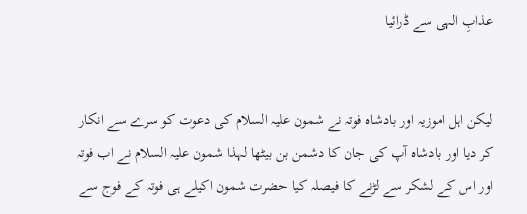عذابِ الہی سے ڈرائیا


لیکن اہل اموزیہ اور بادشاہ فوتہ نے شمون علیہ السلام کی دعوت کو سرے سے انکار کر دیا اور بادشاہ آپ کی جان کا دشمن بن بیٹھا لہذا شمون علیہ السلام نے اب فوتہ اور اس کے لشکر سے لڑنے کا فیصلہ کیا حضرت شمون اکیلے ہی فوتہ کے فوج سے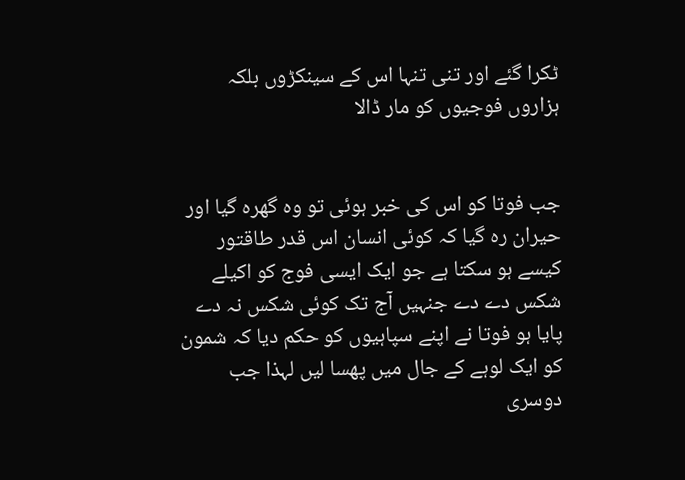ٹکرا گئے اور تنی تنہا اس کے سینکڑوں بلکہ ہزاروں فوجیوں کو مار ڈالا


جب فوتا کو اس کی خبر ہوئی تو وہ گھرہ گیا اور حیران رہ گیا کہ کوئی انسان اس قدر طاقتور کیسے ہو سکتا ہے جو ایک ایسی فوج کو اکیلے شکس دے دے جنہیں آج تک کوئی شکس نہ دے پایا ہو فوتا نے اپنے سپاہیوں کو حکم دیا کہ شمون کو ایک لوہے کے جال میں پھسا لیں لہذا جب دوسری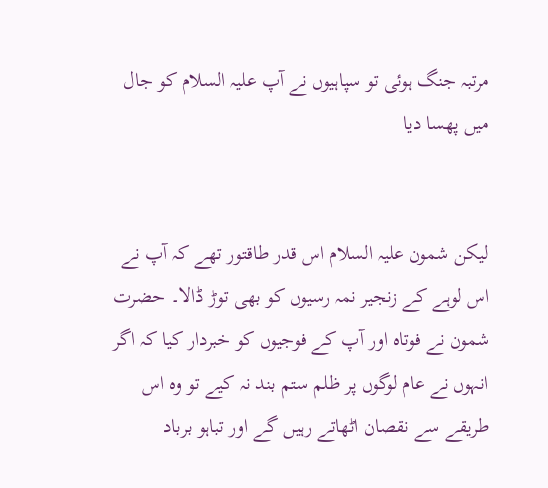مرتبہ جنگ ہوئی تو سپاہیوں نے آپ علیہ السلام کو جال میں پھسا دیا


لیکن شمون علیہ السلام اس قدر طاقتور تھے کہ آپ نے اس لوہے کے زنجیر نمہ رسیوں کو بھی توڑ ڈالا۔ حضرت شمون نے فوتاہ اور آپ کے فوجیوں کو خبردار کیا کہ اگر انہوں نے عام لوگوں پر ظلم ستم بند نہ کیے تو وہ اس طریقے سے نقصان اٹھاتے رہیں گے اور تباہو برباد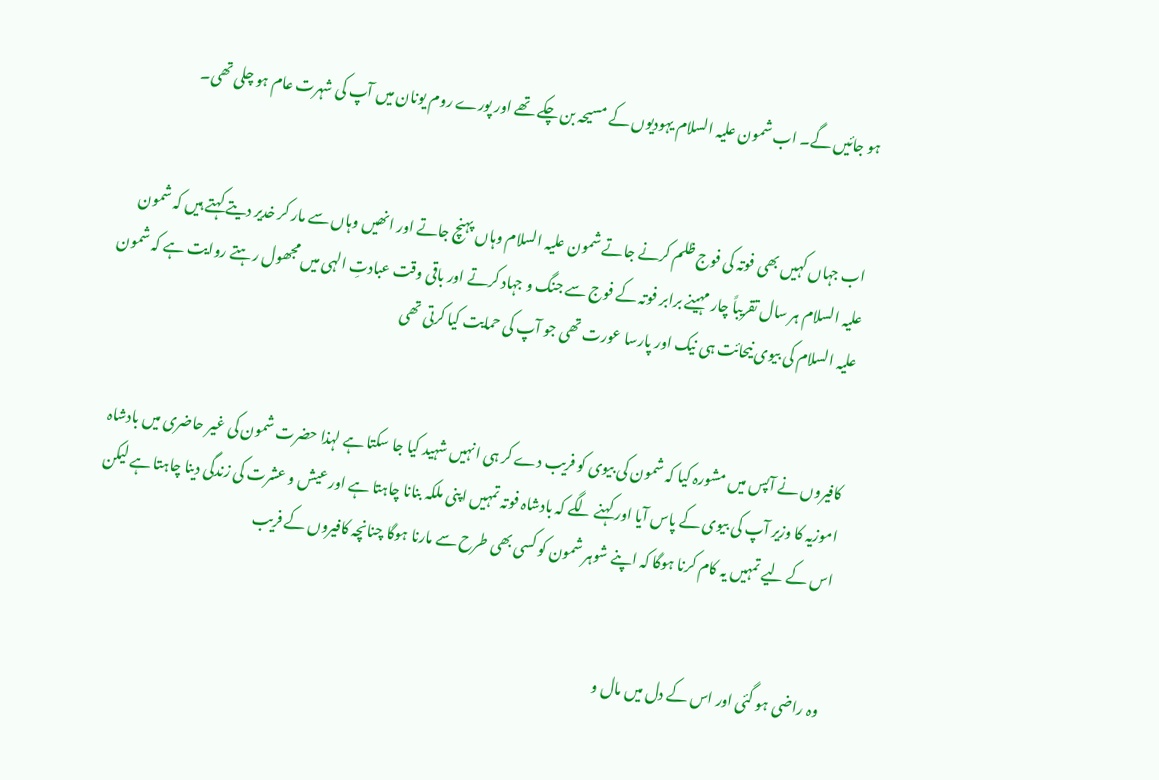ہو جائیں گے۔ اب شمون علیہ السلام یہودیوں کے مسیحہ بن چکے تھے اور پورے روم یونان میں آپ کی شہرت عام ہو چلی تھی۔


اب جہاں کہیں بھی فوتہ کی فوج ظلم کرنے جاتے شمون علیہ السلام وہاں پہنچ جاتے اور انھیں وہاں سے مار کر خدیر دیتے کہتے ہیں کہ شمون علیہ السلام ہر سال تقریباً چار مہینے برابر فوتہ کے فوج سے جنگ و جہاد کرتے اور باقی وقت عبادتِ الہی میں مجھول رہتے روایت ہے کہ شمون علیہ السلام کی بیوی نیحائت ہی نیک اور پارسا عورت تھی جو آپ کی حمایت کیا کرتی تھی


کافیروں نے آپس میں مشورہ کیا کہ شمون کی بیوی کو فریب دے کر ہی انہیں شہید کیا جا سکتا ہے لہذا حضرت شمون کی غیر حاضری میں بادشاہ اموزیہ کا وزیر آپ کی بیوی کے پاس آیا اور کہنے لگے کہ بادشاہ فوتہ تمہیں اپنی ملکہ بنانا چاہتا ہے اور عیش و عشرت کی زندگی دینا چاہتا ہے لیکن اس کے لیے تمہیں یہ کام کرنا ہوگا کہ اپنے شوہر شمون کو کسی بھی طرح سے مارنا ہوگا چنانچہ کافیروں کے فریب


وہ راضی ہو گئی اور اس کے دل میں مال و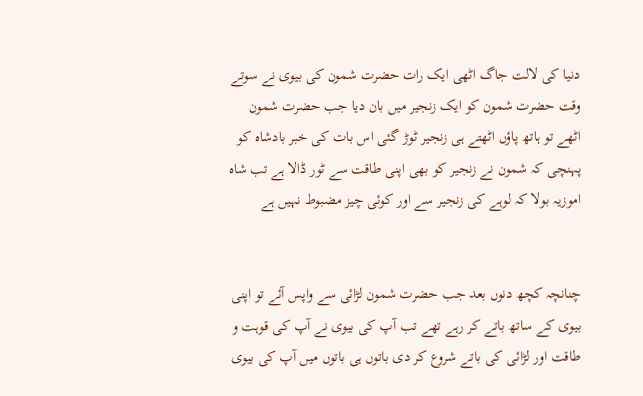دنیا کی لالت جاگ اٹھی ایک رات حضرت شمون کی بیوی نے سوتے وقت حضرت شمون کو ایک زنجیر میں بان دیا جب حضرت شمون اٹھے تو ہاتھ پاؤں اٹھتے ہی زنجیر ٹوڑ گئی اس بات کی خبر بادشاہ کو پہنچی کہ شمون نے زنجیر کو بھی اپنی طاقت سے ٹور ڈالا ہے تب شاہ اموزیہ بولا کہ لوہے کی زنجیر سے اور کوئی چیز مضبوط نہیں ہے


چنانچہ کچھ دنوں بعد جب حضرت شمون لڑائی سے واپس آئے تو اپنی بیوی کے ساتھ باتے کر رہے تھے تب آپ کی بیوی نے آپ کی قوہت و طاقت اور لڑائی کی باتے شروع کر دی باتوں ہی باتوں میں آپ کی بیوی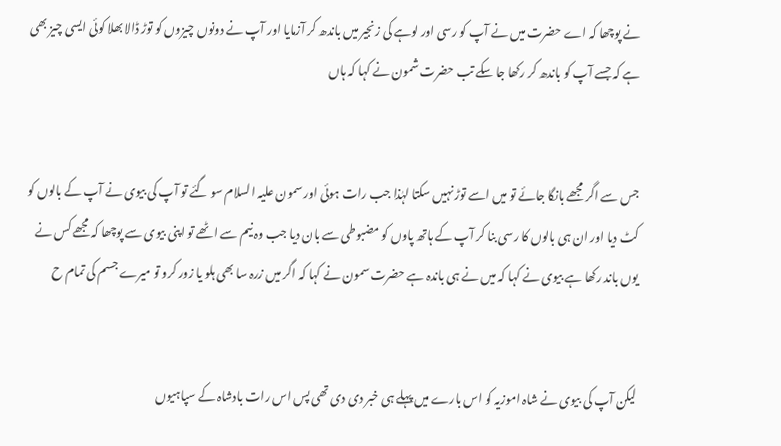نے پوچھا کہ اے حضرت میں نے آپ کو رسی اور لوہے کی زنجیر میں باندھ کر آزمایا اور آپ نے دونوں چیزوں کو توڑ ڈالا بھلا کوئی ایسی چیز بھی ہے کہ جسے آپ کو باندھ کر رکھا جا سکے تب حضرت شمون نے کہا کہ ہاں


جس سے اگر مجھے بانگا جائے تو میں اسے توڑ نہیں سکتا لہٰذا جب رات ہوئی اور سمون علیہ السلام سو گئے تو آپ کی بیوی نے آپ کے بالوں کو کٹ دیا اور ان ہی بالوں کا رسی بنا کر آپ کے ہاتھ پاوں کو مضبوطی سے بان دیا جب وہ نیم سے اٹھے تو اپنی بیوی سے پوچھا کہ مجھے کس نے یوں باند رکھا ہے بیوی نے کہا کہ میں نے ہی باندہ ہے حضرت سمون نے کہا کہ اگر میں زرہ سا بھی ہلو یا زور کرو تو میرے جسم کی تمام ح


لیکن آپ کی بیوی نے شاہ اموزیہ کو اس بارے میں پہلے ہی خبر دی دی تھی پس اس رات بادشاہ کے سپاہیوں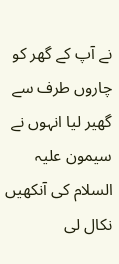نے آپ کے گھر کو چاروں طرف سے گھیر لیا انہوں نے سیمون علیہ السلام کی آنکھیں نکال لی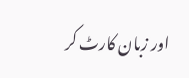اور زبان کارٹ کر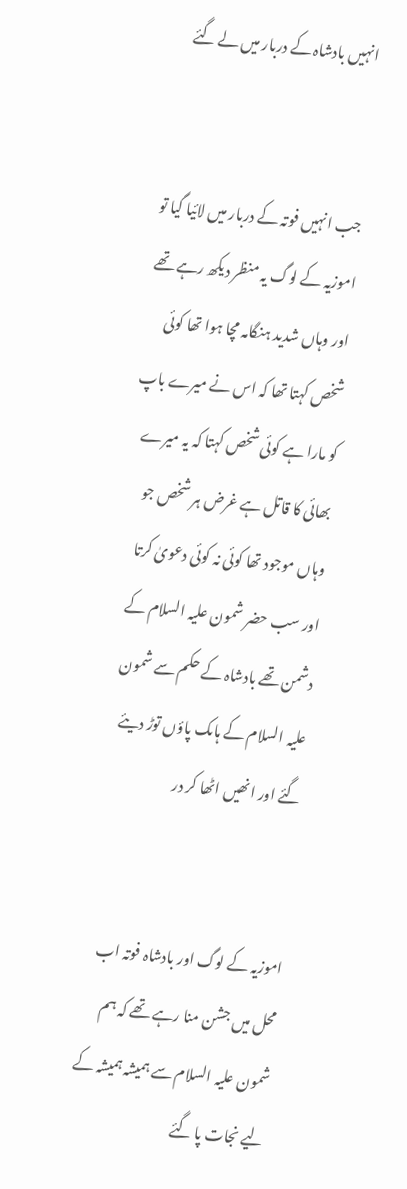انہیں بادشاہ کے دربار میں لے گئے


جب انہیں فوتہ کے دربار میں لائیا گیا تو اموزیہ کے لوگ یہ منظر دیکھ رہے تھے اور وہاں شدید ہنگامہ مچا ہوا تھا کوئی شخص کہتا تھا کہ اس نے میرے باپ کو مارا ہے کوئی شخص کہتا کہ یہ میرے بھائی کا قاتل ہے غرض ہر شخص جو وہاں موجود تھا کوئی نہ کوئی دعویٰ کرتا اور سب حضر شمون علیہ السلام کے دشمن تھے بادشاہ کے حکم سے شمون علیہ السلام کے ہاںک پاؤں توڑ دیئے گئے اور انھیں اٹھا کر در


اموزیہ کے لوگ اور بادشاہ فوتہ اب محل میں جشن منا رہے تھے کہ ہم شمون علیہ السلام سے ہمیشہ ہمیشہ کے لیے نجات پا گئے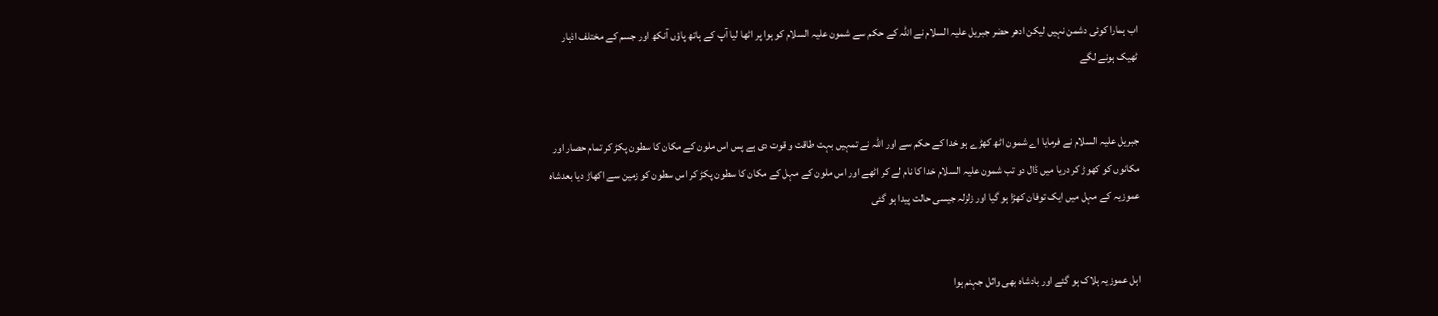اب ہمارا کوئی دشمن نہیں لیکن ادھر حضر جبریل علیہ السلام نے اللہ کے حکم سے شمون علیہ السلام کو ہوا پر اٹھا لیا آپ کے ہاتھ پاؤں آنکھ اور جسم کے مختلف اذہار ٹھیک ہونے لگے


جبریل علیہ السلام نے فرمایا اے شمون اٹھ کھڑے ہو خدا کے حکم سے اور اللہ نے تمہیں بہت طاقت و قوت دی ہے پس اس ملون کے مکان کا سطون پکڑ کر تمام حصار اور مکانوں کو کھوڑ کر دریا میں ڈال دو تب شمون علیہ السلام خدا کا نام لے کر اٹھے اور اس ملون کے مہل کے مکان کا سطون پکڑ کر اس سطون کو زمین سے اکھاڑ دیا بعدشاہ عموزیہ کے مہل میں ایک توفان کھڑا ہو گیا اور زلزلہ جیسی حالت پیدا ہو گئی


اہل عموزیہ ہلاک ہو گئے اور بادشاہ بھی واثل جہنم ہوا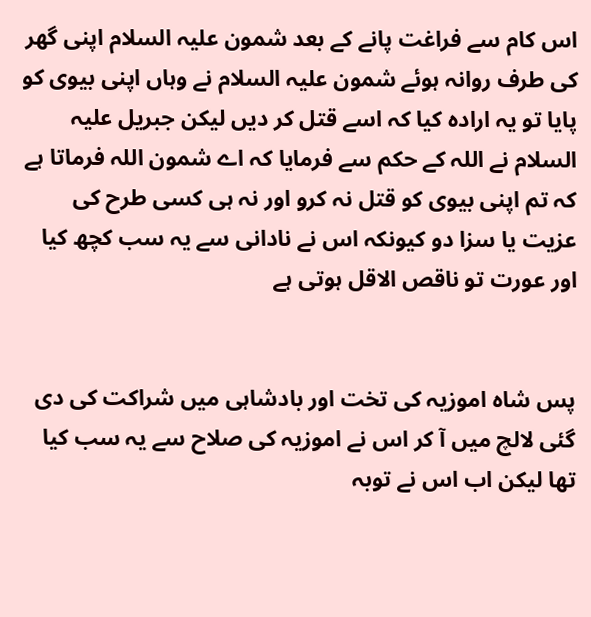اس کام سے فراغت پانے کے بعد شمون علیہ السلام اپنی گھر کی طرف روانہ ہوئے شمون علیہ السلام نے وہاں اپنی بیوی کو پایا تو یہ ارادہ کیا کہ اسے قتل کر دیں لیکن جبریل علیہ السلام نے اللہ کے حکم سے فرمایا کہ اے شمون اللہ فرماتا ہے کہ تم اپنی بیوی کو قتل نہ کرو اور نہ ہی کسی طرح کی عزیت یا سزا دو کیونکہ اس نے نادانی سے یہ سب کچھ کیا اور عورت تو ناقص الاقل ہوتی ہے


پس شاہ اموزیہ کی تخت اور بادشاہی میں شراکت کی دی گئی لالچ میں آ کر اس نے اموزیہ کی صلاح سے یہ سب کیا تھا لیکن اب اس نے توبہ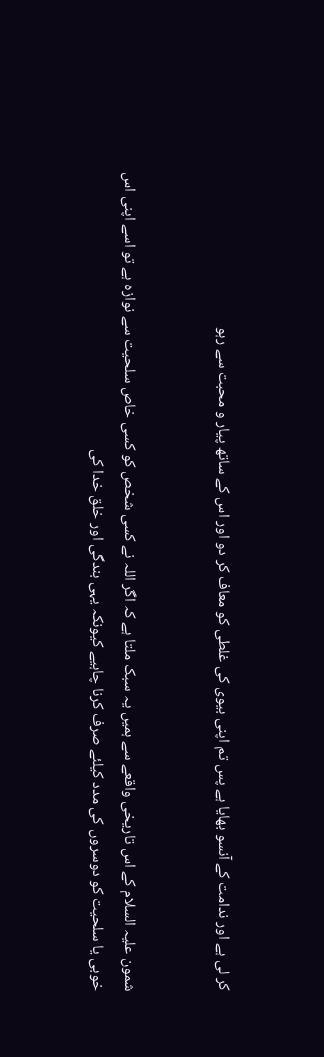کر لی ہے اور ندامت کے آنسو بھایا ہے پس تم اپنی بیوی کی غلطی کو معاف کر دو اور اس کے ساتھ پیار و محبت سے رہو


شمون علیہ السلام کے اس تاریخی واقعے سے ہمیں یہ سبک ملتا ہے کہ اگر اللہ نے کسی شخص کو کسی خاص سلحیت سے نوازہ ہے تو اسے اپنی اس خوبی یا سلحیت کو دوسروں کی مدد کیلئے صرف کرنا چاہیے کیونکہ یہی بندگی اور خلق خدا کی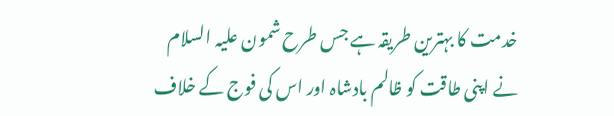خدمت کا بہترین طریقہ ہے جس طرح شمون علیہ السلام نے اپنی طاقت کو ظالم بادشاہ اور اس کی فوج کے خلاف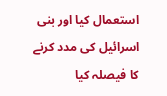استعمال کیا اور بنی اسرائیل کی مدد کرنے کا فیصلہ کیا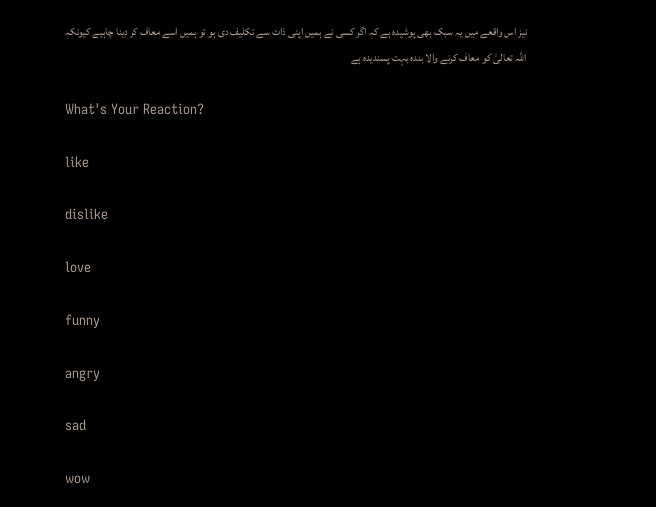نیز اس واقعے میں یہ سبک بھی پوشیدہ ہے کہ اگر کسی نے ہمیں اپنی ذات سے تکلیف دی ہو تو ہمیں اسے معاف کر دینا چاہیے کیونکہ اللہ تعالیٰ کو معاف کرنے والا بندہ بہت پسندیدہ ہے

What's Your Reaction?

like

dislike

love

funny

angry

sad

wow